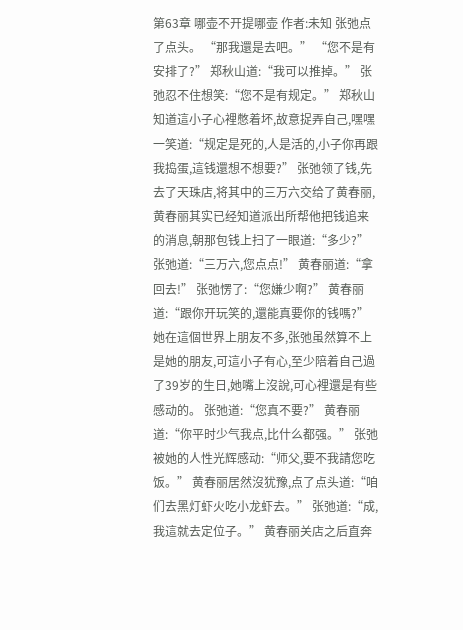第63章 哪壶不开提哪壶 作者:未知 张弛点了点头。 “那我還是去吧。” “您不是有安排了?” 郑秋山道:“我可以推掉。” 张弛忍不住想笑:“您不是有规定。” 郑秋山知道這小子心裡憋着坏,故意捉弄自己,嘿嘿一笑道:“规定是死的,人是活的,小子你再跟我捣蛋,這钱還想不想要?” 张弛领了钱,先去了天珠店,将其中的三万六交给了黄春丽,黄春丽其实已经知道派出所帮他把钱追来的消息,朝那包钱上扫了一眼道:“多少?” 张弛道:“三万六,您点点!” 黄春丽道:“拿回去!” 张弛愣了:“您嫌少啊?” 黄春丽道:“跟你开玩笑的,還能真要你的钱嗎?”她在這個世界上朋友不多,张弛虽然算不上是她的朋友,可這小子有心,至少陪着自己過了39岁的生日,她嘴上沒說,可心裡還是有些感动的。 张弛道:“您真不要?” 黄春丽道:“你平时少气我点,比什么都强。” 张弛被她的人性光辉感动:“师父,要不我請您吃饭。” 黄春丽居然沒犹豫,点了点头道:“咱们去黑灯虾火吃小龙虾去。” 张弛道:“成,我這就去定位子。” 黄春丽关店之后直奔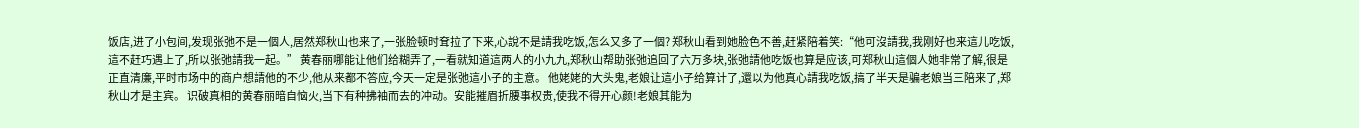饭店,进了小包间,发现张弛不是一個人,居然郑秋山也来了,一张脸顿时耷拉了下来,心說不是請我吃饭,怎么又多了一個? 郑秋山看到她脸色不善,赶紧陪着笑:“他可沒請我,我刚好也来這儿吃饭,這不赶巧遇上了,所以张弛請我一起。” 黄春丽哪能让他们给糊弄了,一看就知道這两人的小九九,郑秋山帮助张弛追回了六万多块,张弛請他吃饭也算是应该,可郑秋山這個人她非常了解,很是正直清廉,平时市场中的商户想請他的不少,他从来都不答应,今天一定是张弛這小子的主意。 他姥姥的大头鬼,老娘让這小子给算计了,還以为他真心請我吃饭,搞了半天是骗老娘当三陪来了,郑秋山才是主宾。 识破真相的黄春丽暗自恼火,当下有种拂袖而去的冲动。安能摧眉折腰事权贵,使我不得开心颜!老娘其能为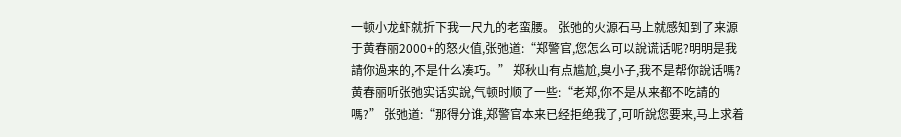一顿小龙虾就折下我一尺九的老蛮腰。 张弛的火源石马上就感知到了来源于黄春丽2000+的怒火值,张弛道:“郑警官,您怎么可以說谎话呢?明明是我請你過来的,不是什么凑巧。” 郑秋山有点尴尬,臭小子,我不是帮你說话嗎? 黄春丽听张弛实话实說,气顿时顺了一些:“老郑,你不是从来都不吃請的嗎?” 张弛道:“那得分谁,郑警官本来已经拒绝我了,可听說您要来,马上求着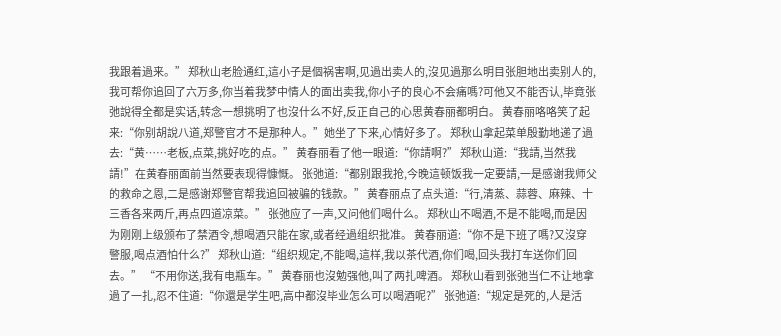我跟着過来。” 郑秋山老脸通红,這小子是個祸害啊,见過出卖人的,沒见過那么明目张胆地出卖别人的,我可帮你追回了六万多,你当着我梦中情人的面出卖我,你小子的良心不会痛嗎?可他又不能否认,毕竟张弛說得全都是实话,转念一想挑明了也沒什么不好,反正自己的心思黄春丽都明白。 黄春丽咯咯笑了起来:“你别胡說八道,郑警官才不是那种人。”她坐了下来,心情好多了。 郑秋山拿起菜单殷勤地递了過去:“黄……老板,点菜,挑好吃的点。” 黄春丽看了他一眼道:“你請啊?” 郑秋山道:“我請,当然我請!”在黄春丽面前当然要表现得慷慨。 张弛道:“都别跟我抢,今晚這顿饭我一定要請,一是感谢我师父的救命之恩,二是感谢郑警官帮我追回被骗的钱款。” 黄春丽点了点头道:“行,清蒸、蒜蓉、麻辣、十三香各来两斤,再点四道凉菜。” 张弛应了一声,又问他们喝什么。 郑秋山不喝酒,不是不能喝,而是因为刚刚上级颁布了禁酒令,想喝酒只能在家,或者经過组织批准。 黄春丽道:“你不是下班了嗎?又沒穿警服,喝点酒怕什么?” 郑秋山道:“组织规定,不能喝,這样,我以茶代酒,你们喝,回头我打车送你们回去。” “不用你送,我有电瓶车。” 黄春丽也沒勉强他,叫了两扎啤酒。 郑秋山看到张弛当仁不让地拿過了一扎,忍不住道:“你還是学生吧,高中都沒毕业怎么可以喝酒呢?” 张弛道:“规定是死的,人是活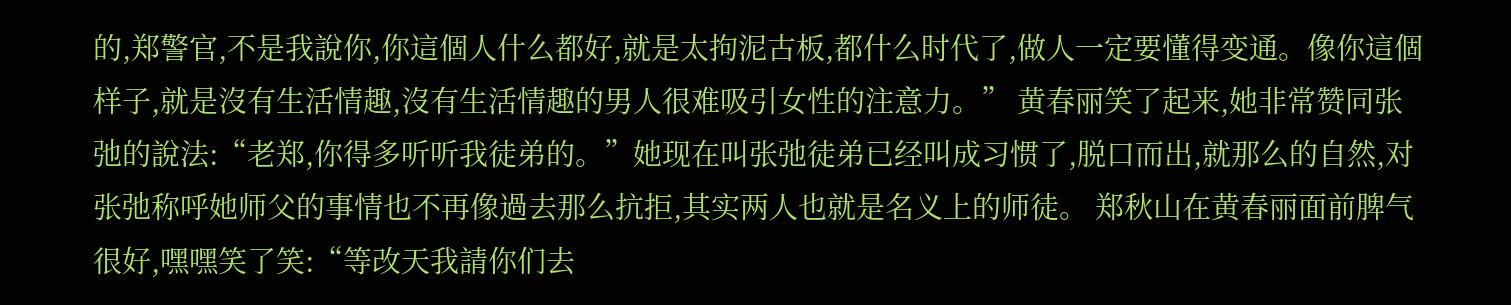的,郑警官,不是我說你,你這個人什么都好,就是太拘泥古板,都什么时代了,做人一定要懂得变通。像你這個样子,就是沒有生活情趣,沒有生活情趣的男人很难吸引女性的注意力。” 黄春丽笑了起来,她非常赞同张弛的說法:“老郑,你得多听听我徒弟的。”她现在叫张弛徒弟已经叫成习惯了,脱口而出,就那么的自然,对张弛称呼她师父的事情也不再像過去那么抗拒,其实两人也就是名义上的师徒。 郑秋山在黄春丽面前脾气很好,嘿嘿笑了笑:“等改天我請你们去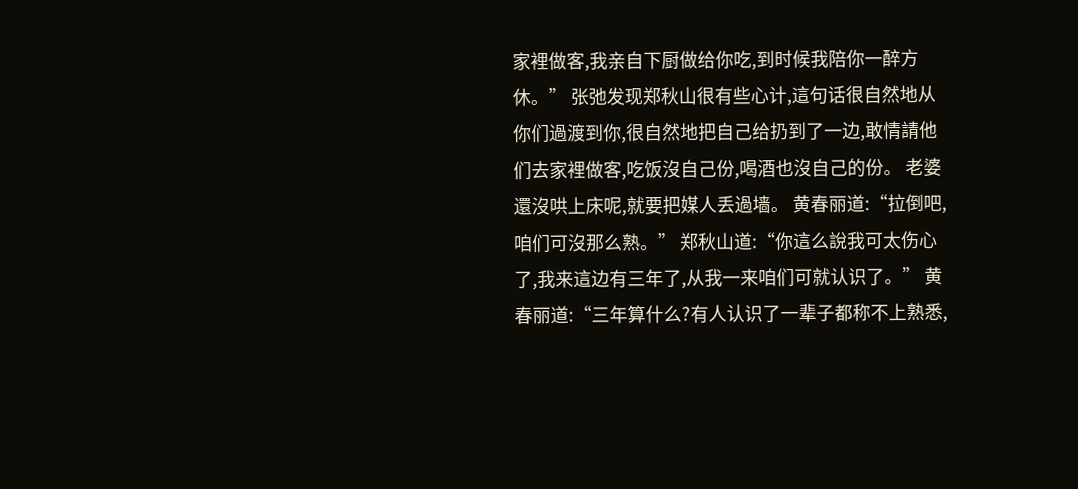家裡做客,我亲自下厨做给你吃,到时候我陪你一醉方休。” 张弛发现郑秋山很有些心计,這句话很自然地从你们過渡到你,很自然地把自己给扔到了一边,敢情請他们去家裡做客,吃饭沒自己份,喝酒也沒自己的份。 老婆還沒哄上床呢,就要把媒人丢過墙。 黄春丽道:“拉倒吧,咱们可沒那么熟。” 郑秋山道:“你這么說我可太伤心了,我来這边有三年了,从我一来咱们可就认识了。” 黄春丽道:“三年算什么?有人认识了一辈子都称不上熟悉,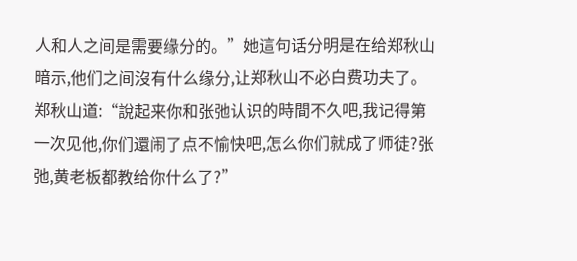人和人之间是需要缘分的。”她這句话分明是在给郑秋山暗示,他们之间沒有什么缘分,让郑秋山不必白费功夫了。 郑秋山道:“說起来你和张弛认识的時間不久吧,我记得第一次见他,你们還闹了点不愉快吧,怎么你们就成了师徒?张弛,黄老板都教给你什么了?”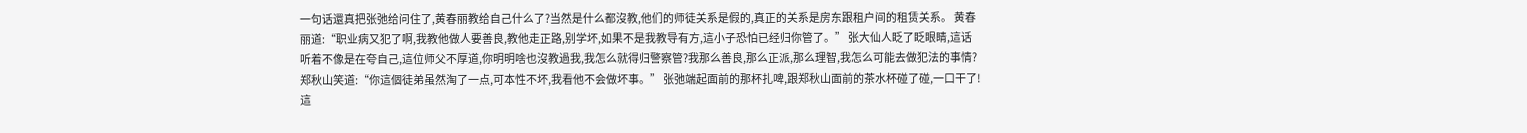一句话還真把张弛给问住了,黄春丽教给自己什么了?当然是什么都沒教,他们的师徒关系是假的,真正的关系是房东跟租户间的租赁关系。 黄春丽道:“职业病又犯了啊,我教他做人要善良,教他走正路,别学坏,如果不是我教导有方,這小子恐怕已经归你管了。” 张大仙人眨了眨眼睛,這话听着不像是在夸自己,這位师父不厚道,你明明啥也沒教過我,我怎么就得归警察管?我那么善良,那么正派,那么理智,我怎么可能去做犯法的事情? 郑秋山笑道:“你這個徒弟虽然淘了一点,可本性不坏,我看他不会做坏事。” 张弛端起面前的那杯扎啤,跟郑秋山面前的茶水杯碰了碰,一口干了!這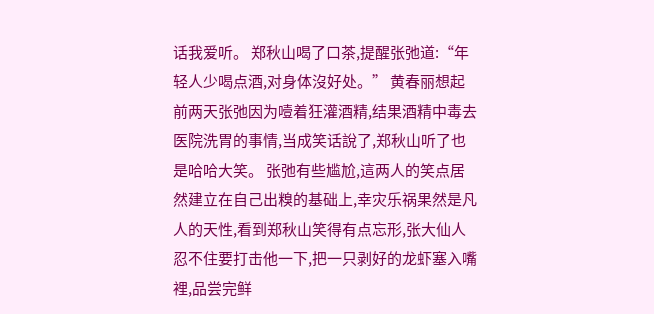话我爱听。 郑秋山喝了口茶,提醒张弛道:“年轻人少喝点酒,对身体沒好处。” 黄春丽想起前两天张弛因为噎着狂灌酒精,结果酒精中毒去医院洗胃的事情,当成笑话說了,郑秋山听了也是哈哈大笑。 张弛有些尴尬,這两人的笑点居然建立在自己出糗的基础上,幸灾乐祸果然是凡人的天性,看到郑秋山笑得有点忘形,张大仙人忍不住要打击他一下,把一只剥好的龙虾塞入嘴裡,品尝完鲜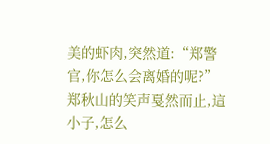美的虾肉,突然道:“郑警官,你怎么会离婚的呢?” 郑秋山的笑声戛然而止,這小子,怎么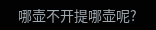哪壶不开提哪壶呢?